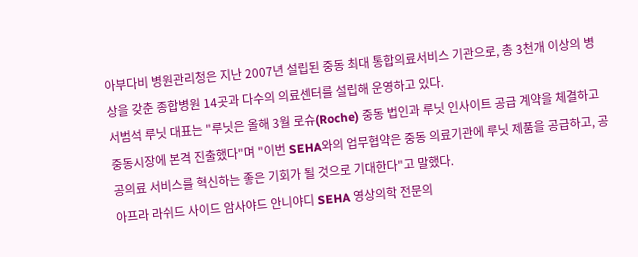아부다비 병원관리청은 지난 2007년 설립된 중동 최대 통합의료서비스 기관으로, 총 3천개 이상의 병상을 갖춘 종합병원 14곳과 다수의 의료센터를 설립해 운영하고 있다.
서범석 루닛 대표는 "루닛은 올해 3월 로슈(Roche) 중동 법인과 루닛 인사이트 공급 계약을 체결하고 중동시장에 본격 진출했다"며 "이번 SEHA와의 업무협약은 중동 의료기관에 루닛 제품을 공급하고, 공공의료 서비스를 혁신하는 좋은 기회가 될 것으로 기대한다"고 말했다.
아프라 라쉬드 사이드 암사야드 안니야디 SEHA 영상의학 전문의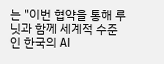는 "이번 협약을 통해 루닛과 함께 세계적 수준인 한국의 AI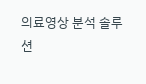의료영상 분석 솔루션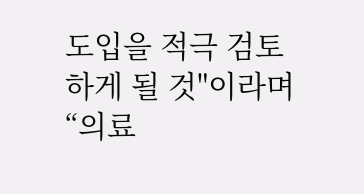도입을 적극 검토하게 될 것"이라며 “의료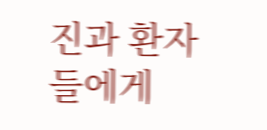진과 환자들에게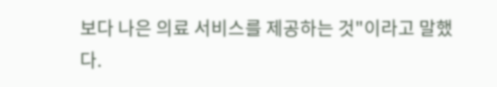보다 나은 의료 서비스를 제공하는 것"이라고 말했다.